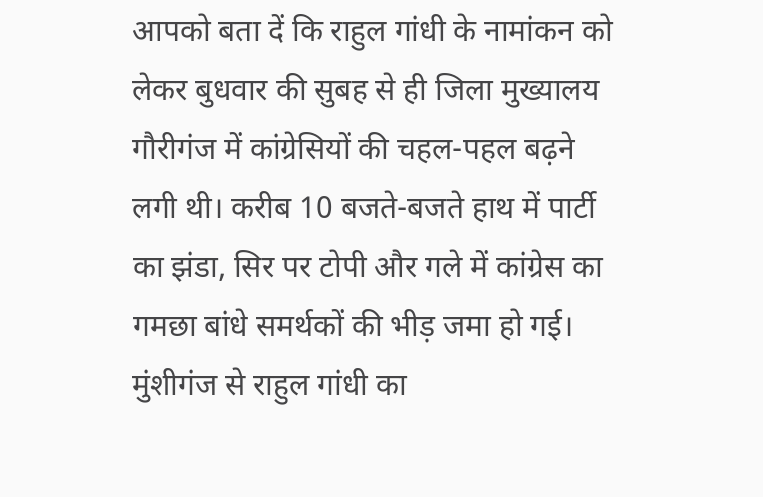आपको बता दें कि राहुल गांधी के नामांकन को लेकर बुधवार की सुबह से ही जिला मुख्यालय गौरीगंज में कांग्रेसियों की चहल-पहल बढ़ने लगी थी। करीब 10 बजते-बजते हाथ में पार्टी का झंडा, सिर पर टोपी और गले में कांग्रेस का गमछा बांधे समर्थकों की भीड़ जमा हो गई।
मुंशीगंज से राहुल गांधी का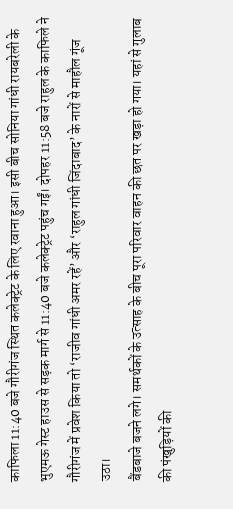काफिला 11:40 बजे गौरीगंज स्थित कलेक्ट्रेट के लिए रवाना हुआ। इसी बीच सोनिया गांधी रायबरेली के भुएमऊ गेस्ट हाउस से सड़क मार्ग से 11:40 बजे कलेक्ट्रेट पहुंच गईं। दोपहर 11:58 बजे राहुल के काफिले ने गौरीगंज में प्रवेश किया तो ‘राजीव गांधी अमर रहें’ और ‘राहुल गांधी जिंदाबाद’ के नारों से माहौल गूंज उठा।
बैंडबाजे बजने लगे। समर्थकों के उत्साह के बीच पूरा परिवार वाहन की छत पर खड़ा हो गया। यहां से गुलाब की पंखुड़ियों की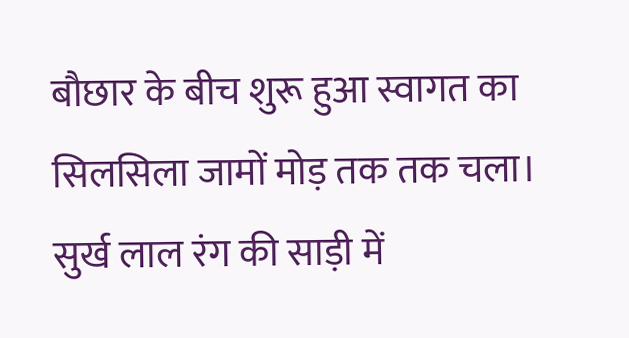बौछार के बीच शुरू हुआ स्वागत का सिलसिला जामों मोड़ तक तक चला। सुर्ख लाल रंग की साड़ी में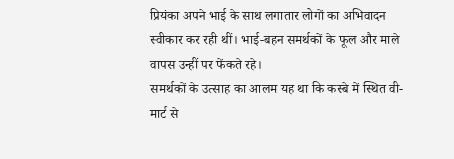प्रियंका अपने भाई के साथ लगातार लोगों का अभिवादन स्वीकार कर रही थीं। भाई-बहन समर्थकों के फूल और माले वापस उन्हीं पर फेंकते रहे।
समर्थकों के उत्साह का आलम यह था कि कस्बे में स्थित वी-मार्ट से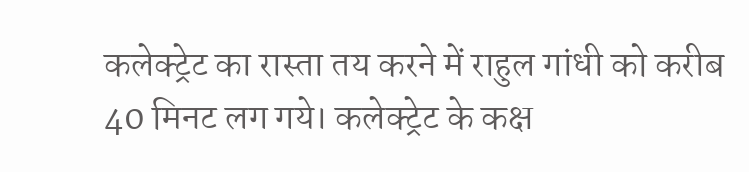कलेक्ट्रेट का रास्ता तय करने में राहुल गांधी को करीब 40 मिनट लग गये। कलेक्ट्रेट के कक्ष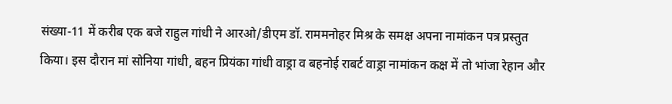संख्या-11 में करीब एक बजे राहुल गांधी ने आरओ/डीएम डॉ. राममनोहर मिश्र के समक्ष अपना नामांकन पत्र प्रस्तुत किया। इस दौरान मां सोनिया गांधी, बहन प्रियंका गांधी वाड्रा व बहनोई राबर्ट वाड्रा नामांकन कक्ष में तो भांजा रेहान और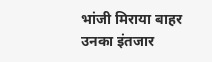भांजी मिराया बाहर उनका इंतजार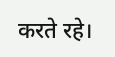करते रहे।